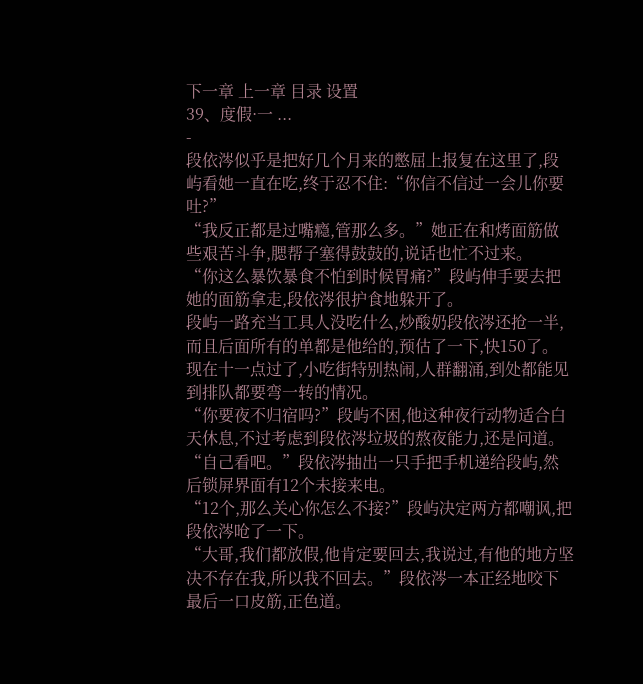下一章 上一章 目录 设置
39、度假·一 ...
-
段依涔似乎是把好几个月来的憋屈上报复在这里了,段屿看她一直在吃,终于忍不住:“你信不信过一会儿你要吐?”
“我反正都是过嘴瘾,管那么多。”她正在和烤面筋做些艰苦斗争,腮帮子塞得鼓鼓的,说话也忙不过来。
“你这么暴饮暴食不怕到时候胃痛?”段屿伸手要去把她的面筋拿走,段依涔很护食地躲开了。
段屿一路充当工具人没吃什么,炒酸奶段依涔还抢一半,而且后面所有的单都是他给的,预估了一下,快150了。
现在十一点过了,小吃街特别热闹,人群翻涌,到处都能见到排队都要弯一转的情况。
“你要夜不归宿吗?”段屿不困,他这种夜行动物适合白天休息,不过考虑到段依涔垃圾的熬夜能力,还是问道。
“自己看吧。”段依涔抽出一只手把手机递给段屿,然后锁屏界面有12个未接来电。
“12个,那么关心你怎么不接?”段屿决定两方都嘲讽,把段依涔呛了一下。
“大哥,我们都放假,他肯定要回去,我说过,有他的地方坚决不存在我,所以我不回去。”段依涔一本正经地咬下最后一口皮筋,正色道。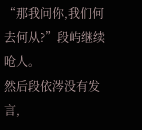“那我问你,我们何去何从?”段屿继续呛人。
然后段依涔没有发言,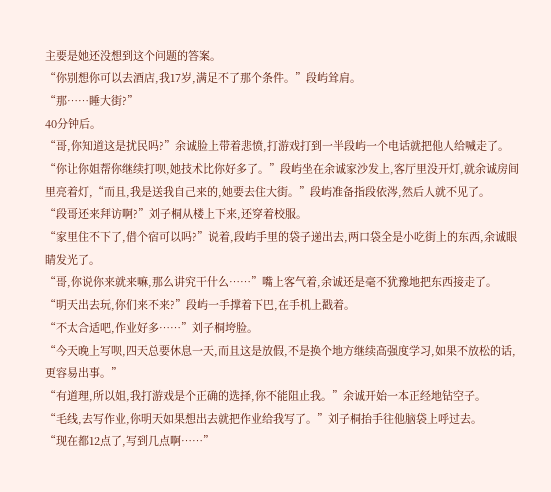主要是她还没想到这个问题的答案。
“你别想你可以去酒店,我17岁,满足不了那个条件。”段屿耸肩。
“那……睡大街?”
40分钟后。
“哥,你知道这是扰民吗?”余诚脸上带着悲愤,打游戏打到一半段屿一个电话就把他人给喊走了。
“你让你姐帮你继续打呗,她技术比你好多了。”段屿坐在余诚家沙发上,客厅里没开灯,就余诚房间里亮着灯,“而且,我是送我自己来的,她要去住大街。”段屿准备指段依涔,然后人就不见了。
“段哥还来拜访啊?”刘子桐从楼上下来,还穿着校服。
“家里住不下了,借个宿可以吗?”说着,段屿手里的袋子递出去,两口袋全是小吃街上的东西,余诚眼睛发光了。
“哥,你说你来就来嘛,那么讲究干什么……”嘴上客气着,余诚还是毫不犹豫地把东西接走了。
“明天出去玩,你们来不来?”段屿一手撑着下巴,在手机上戳着。
“不太合适吧,作业好多……”刘子桐垮脸。
“今天晚上写呗,四天总要休息一天,而且这是放假,不是换个地方继续高强度学习,如果不放松的话,更容易出事。”
“有道理,所以姐,我打游戏是个正确的选择,你不能阻止我。”余诚开始一本正经地钻空子。
“毛线,去写作业,你明天如果想出去就把作业给我写了。”刘子桐抬手往他脑袋上呼过去。
“现在都12点了,写到几点啊……”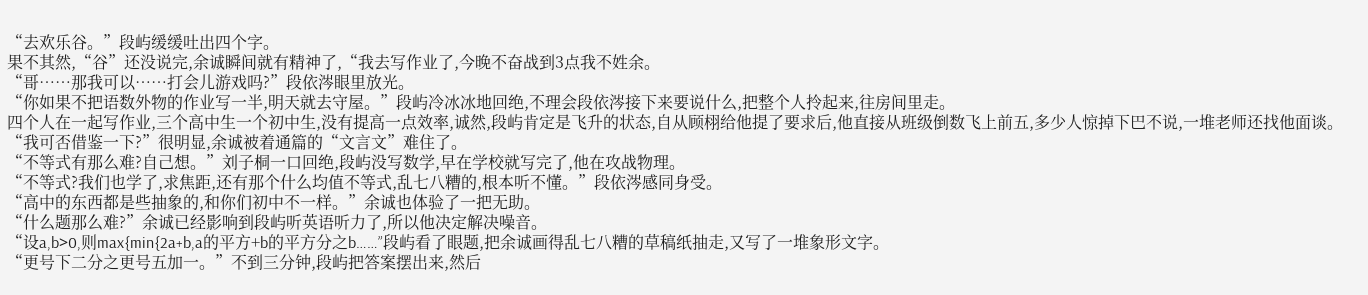“去欢乐谷。”段屿缓缓吐出四个字。
果不其然,“谷”还没说完,余诚瞬间就有精神了,“我去写作业了,今晚不奋战到3点我不姓余。
“哥……那我可以……打会儿游戏吗?”段依涔眼里放光。
“你如果不把语数外物的作业写一半,明天就去守屋。”段屿冷冰冰地回绝,不理会段依涔接下来要说什么,把整个人拎起来,往房间里走。
四个人在一起写作业,三个高中生一个初中生,没有提高一点效率,诚然,段屿肯定是飞升的状态,自从顾栩给他提了要求后,他直接从班级倒数飞上前五,多少人惊掉下巴不说,一堆老师还找他面谈。
“我可否借鉴一下?”很明显,余诚被着通篇的“文言文”难住了。
“不等式有那么难?自己想。”刘子桐一口回绝,段屿没写数学,早在学校就写完了,他在攻战物理。
“不等式?我们也学了,求焦距,还有那个什么均值不等式,乱七八糟的,根本听不懂。”段依涔感同身受。
“高中的东西都是些抽象的,和你们初中不一样。”余诚也体验了一把无助。
“什么题那么难?”余诚已经影响到段屿听英语听力了,所以他决定解决噪音。
“设a,b>0,则max{min{2a+b,a的平方+b的平方分之b……”段屿看了眼题,把余诚画得乱七八糟的草稿纸抽走,又写了一堆象形文字。
“更号下二分之更号五加一。”不到三分钟,段屿把答案摆出来,然后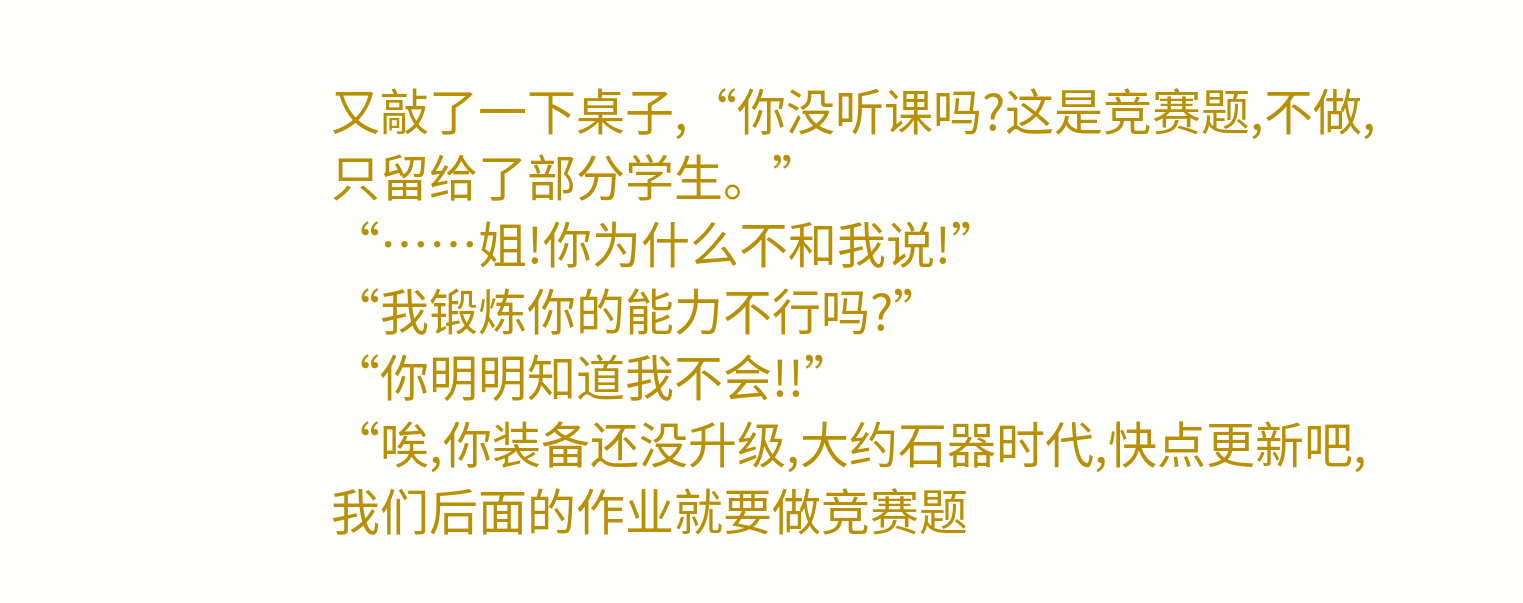又敲了一下桌子,“你没听课吗?这是竞赛题,不做,只留给了部分学生。”
“……姐!你为什么不和我说!”
“我锻炼你的能力不行吗?”
“你明明知道我不会!!”
“唉,你装备还没升级,大约石器时代,快点更新吧,我们后面的作业就要做竞赛题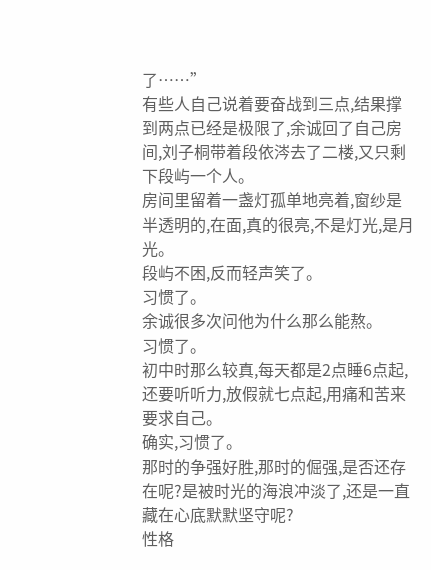了……”
有些人自己说着要奋战到三点,结果撑到两点已经是极限了,余诚回了自己房间,刘子桐带着段依涔去了二楼,又只剩下段屿一个人。
房间里留着一盏灯孤单地亮着,窗纱是半透明的,在面,真的很亮,不是灯光,是月光。
段屿不困,反而轻声笑了。
习惯了。
余诚很多次问他为什么那么能熬。
习惯了。
初中时那么较真,每天都是2点睡6点起,还要听听力,放假就七点起,用痛和苦来要求自己。
确实,习惯了。
那时的争强好胜,那时的倔强,是否还存在呢?是被时光的海浪冲淡了,还是一直藏在心底默默坚守呢?
性格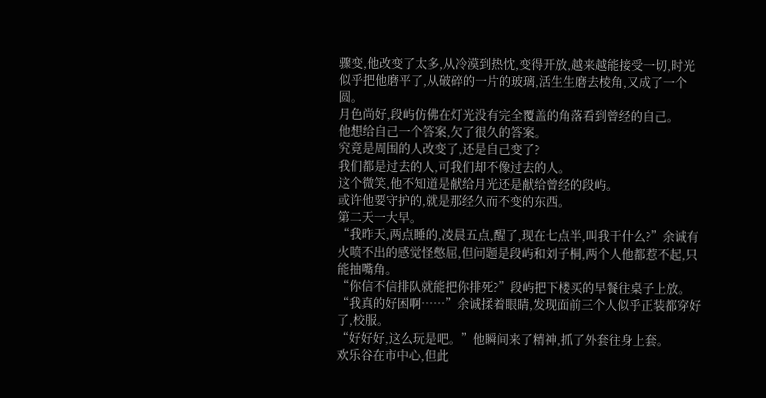骤变,他改变了太多,从冷漠到热忱,变得开放,越来越能接受一切,时光似乎把他磨平了,从破碎的一片的玻璃,活生生磨去棱角,又成了一个圆。
月色尚好,段屿仿佛在灯光没有完全覆盖的角落看到曾经的自己。
他想给自己一个答案,欠了很久的答案。
究竟是周围的人改变了,还是自己变了?
我们都是过去的人,可我们却不像过去的人。
这个微笑,他不知道是献给月光还是献给曾经的段屿。
或许他要守护的,就是那经久而不变的东西。
第二天一大早。
“我昨天,两点睡的,凌晨五点,醒了,现在七点半,叫我干什么?”余诚有火喷不出的感觉怪憋屈,但问题是段屿和刘子桐,两个人他都惹不起,只能抽嘴角。
“你信不信排队就能把你排死?”段屿把下楼买的早餐往桌子上放。
“我真的好困啊……”余诚揉着眼睛,发现面前三个人似乎正装都穿好了,校服。
“好好好,这么玩是吧。”他瞬间来了精神,抓了外套往身上套。
欢乐谷在市中心,但此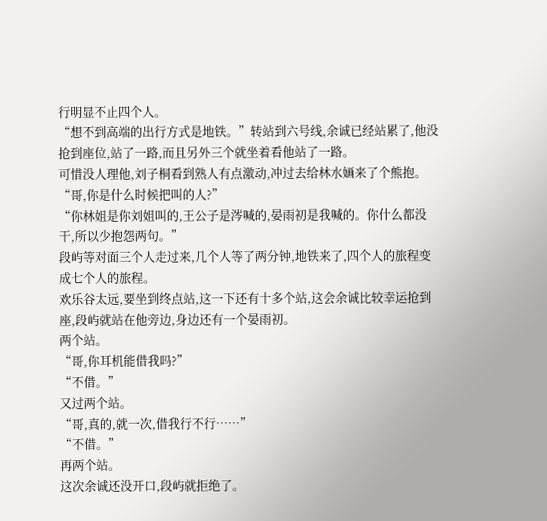行明显不止四个人。
“想不到高端的出行方式是地铁。”转站到六号线,余诚已经站累了,他没抢到座位,站了一路,而且另外三个就坐着看他站了一路。
可惜没人理他,刘子桐看到熟人有点激动,冲过去给林水婳来了个熊抱。
“哥,你是什么时候把叫的人?”
“你林姐是你刘姐叫的,王公子是涔喊的,晏雨初是我喊的。你什么都没干,所以少抱怨两句。”
段屿等对面三个人走过来,几个人等了两分钟,地铁来了,四个人的旅程变成七个人的旅程。
欢乐谷太远,要坐到终点站,这一下还有十多个站,这会余诚比较幸运抢到座,段屿就站在他旁边,身边还有一个晏雨初。
两个站。
“哥,你耳机能借我吗?”
“不借。”
又过两个站。
“哥,真的,就一次,借我行不行……”
“不借。”
再两个站。
这次余诚还没开口,段屿就拒绝了。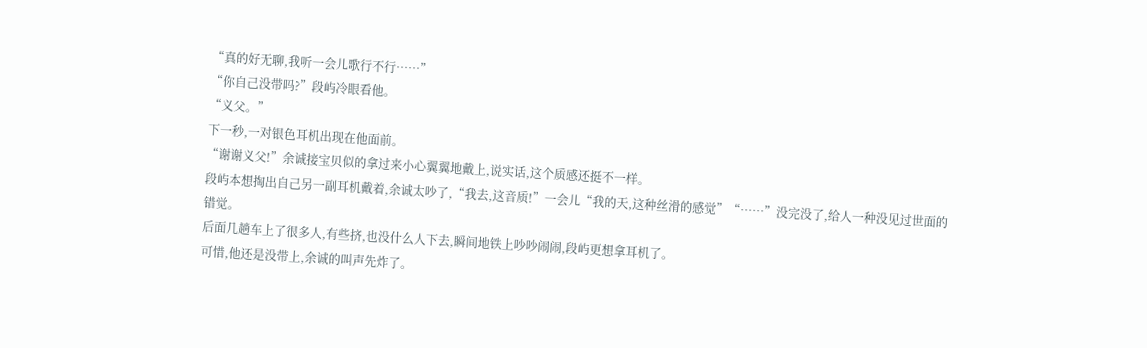“真的好无聊,我听一会儿歌行不行……”
“你自己没带吗?”段屿冷眼看他。
“义父。”
下一秒,一对银色耳机出现在他面前。
“谢谢义父!”余诚接宝贝似的拿过来小心翼翼地戴上,说实话,这个质感还挺不一样。
段屿本想掏出自己另一副耳机戴着,余诚太吵了,“我去,这音质!”一会儿“我的天,这种丝滑的感觉”“……”没完没了,给人一种没见过世面的错觉。
后面几趟车上了很多人,有些挤,也没什么人下去,瞬间地铁上吵吵闹闹,段屿更想拿耳机了。
可惜,他还是没带上,余诚的叫声先炸了。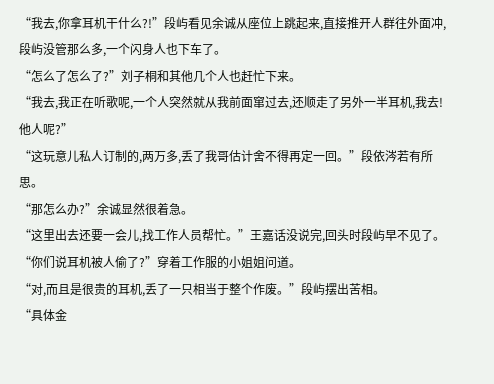“我去,你拿耳机干什么?!”段屿看见余诚从座位上跳起来,直接推开人群往外面冲,段屿没管那么多,一个闪身人也下车了。
“怎么了怎么了?”刘子桐和其他几个人也赶忙下来。
“我去,我正在听歌呢,一个人突然就从我前面窜过去,还顺走了另外一半耳机,我去!他人呢?”
“这玩意儿私人订制的,两万多,丢了我哥估计舍不得再定一回。”段依涔若有所思。
“那怎么办?”余诚显然很着急。
“这里出去还要一会儿,找工作人员帮忙。”王嘉话没说完,回头时段屿早不见了。
“你们说耳机被人偷了?”穿着工作服的小姐姐问道。
“对,而且是很贵的耳机,丢了一只相当于整个作废。”段屿摆出苦相。
“具体金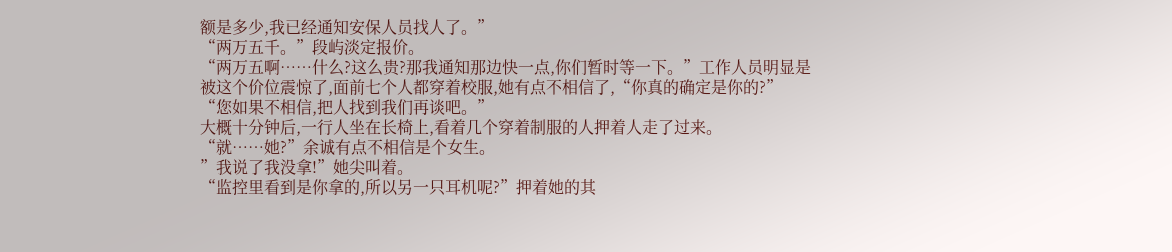额是多少,我已经通知安保人员找人了。”
“两万五千。”段屿淡定报价。
“两万五啊……什么?这么贵?那我通知那边快一点,你们暂时等一下。”工作人员明显是被这个价位震惊了,面前七个人都穿着校服,她有点不相信了,“你真的确定是你的?”
“您如果不相信,把人找到我们再谈吧。”
大概十分钟后,一行人坐在长椅上,看着几个穿着制服的人押着人走了过来。
“就……她?”余诚有点不相信是个女生。
”我说了我没拿!”她尖叫着。
“监控里看到是你拿的,所以另一只耳机呢?”押着她的其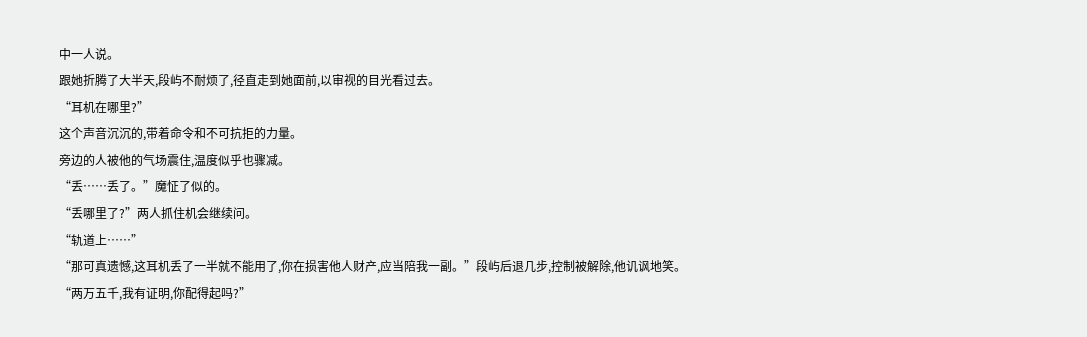中一人说。
跟她折腾了大半天,段屿不耐烦了,径直走到她面前,以审视的目光看过去。
“耳机在哪里?”
这个声音沉沉的,带着命令和不可抗拒的力量。
旁边的人被他的气场震住,温度似乎也骤减。
“丢……丢了。”魔怔了似的。
“丢哪里了?”两人抓住机会继续问。
“轨道上……”
“那可真遗憾,这耳机丢了一半就不能用了,你在损害他人财产,应当陪我一副。”段屿后退几步,控制被解除,他讥讽地笑。
“两万五千,我有证明,你配得起吗?”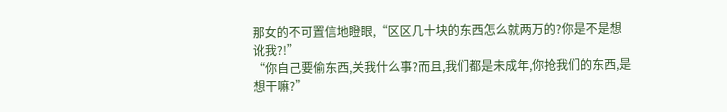那女的不可置信地瞪眼,“区区几十块的东西怎么就两万的?你是不是想讹我?!”
“你自己要偷东西,关我什么事?而且,我们都是未成年,你抢我们的东西,是想干嘛?”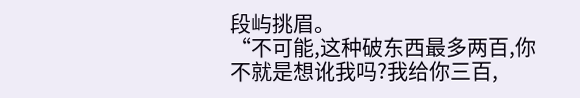段屿挑眉。
“不可能,这种破东西最多两百,你不就是想讹我吗?我给你三百,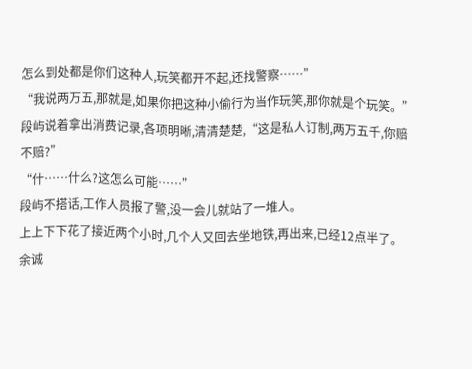怎么到处都是你们这种人,玩笑都开不起,还找警察……”
“我说两万五,那就是,如果你把这种小偷行为当作玩笑,那你就是个玩笑。”段屿说着拿出消费记录,各项明晰,清清楚楚,“这是私人订制,两万五千,你赔不赔?”
“什……什么?这怎么可能……”
段屿不搭话,工作人员报了警,没一会儿就站了一堆人。
上上下下花了接近两个小时,几个人又回去坐地铁,再出来,已经12点半了。
余诚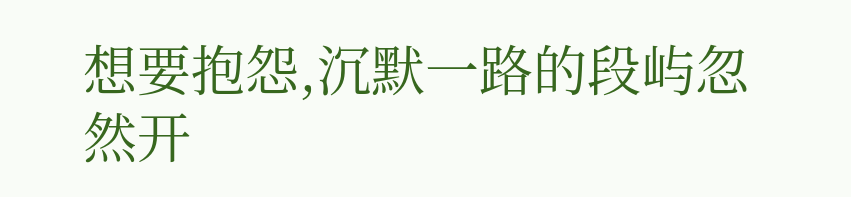想要抱怨,沉默一路的段屿忽然开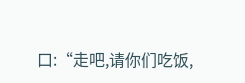口:“走吧,请你们吃饭,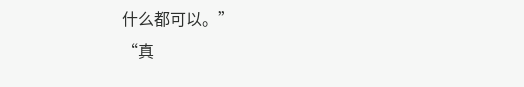什么都可以。”
“真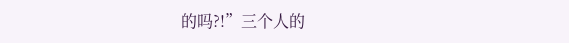的吗?!”三个人的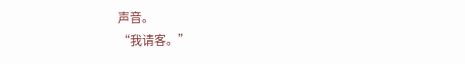声音。
“我请客。”